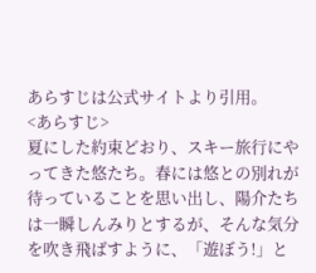あらすじは公式サイトより引用。
<あらすじ>
夏にした約束どおり、スキー旅行にやってきた悠たち。春には悠との別れが待っていることを思い出し、陽介たちは一瞬しんみりとするが、そんな気分を吹き飛ばすように、「遊ぼう!」と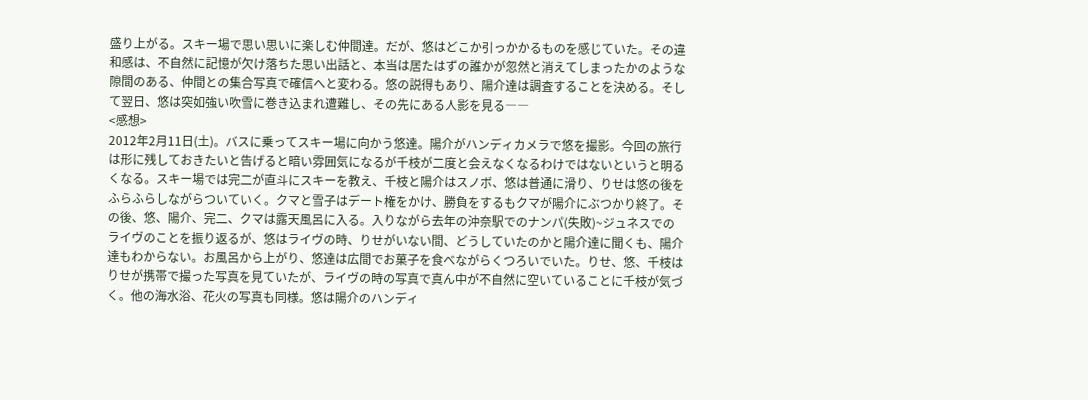盛り上がる。スキー場で思い思いに楽しむ仲間達。だが、悠はどこか引っかかるものを感じていた。その違和感は、不自然に記憶が欠け落ちた思い出話と、本当は居たはずの誰かが忽然と消えてしまったかのような隙間のある、仲間との集合写真で確信へと変わる。悠の説得もあり、陽介達は調査することを決める。そして翌日、悠は突如強い吹雪に巻き込まれ遭難し、その先にある人影を見る――
<感想>
2012年2月11日(土)。バスに乗ってスキー場に向かう悠達。陽介がハンディカメラで悠を撮影。今回の旅行は形に残しておきたいと告げると暗い雰囲気になるが千枝が二度と会えなくなるわけではないというと明るくなる。スキー場では完二が直斗にスキーを教え、千枝と陽介はスノボ、悠は普通に滑り、りせは悠の後をふらふらしながらついていく。クマと雪子はデート権をかけ、勝負をするもクマが陽介にぶつかり終了。その後、悠、陽介、完二、クマは露天風呂に入る。入りながら去年の沖奈駅でのナンパ(失敗)~ジュネスでのライヴのことを振り返るが、悠はライヴの時、りせがいない間、どうしていたのかと陽介達に聞くも、陽介達もわからない。お風呂から上がり、悠達は広間でお菓子を食べながらくつろいでいた。りせ、悠、千枝はりせが携帯で撮った写真を見ていたが、ライヴの時の写真で真ん中が不自然に空いていることに千枝が気づく。他の海水浴、花火の写真も同様。悠は陽介のハンディ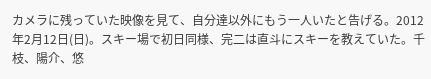カメラに残っていた映像を見て、自分達以外にもう一人いたと告げる。2012年2月12日(日)。スキー場で初日同様、完二は直斗にスキーを教えていた。千枝、陽介、悠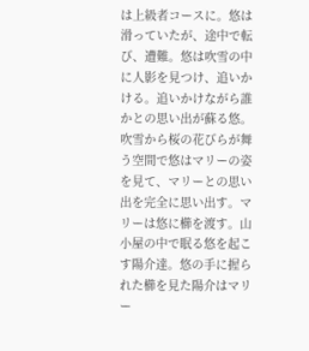は上級者コースに。悠は滑っていたが、途中で転び、遭難。悠は吹雪の中に人影を見つけ、追いかける。追いかけながら誰かとの思い出が蘇る悠。吹雪から桜の花びらが舞う空間で悠はマリーの姿を見て、マリーとの思い出を完全に思い出す。マリーは悠に櫛を渡す。山小屋の中で眠る悠を起こす陽介達。悠の手に握られた櫛を見た陽介はマリー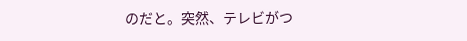のだと。突然、テレビがつ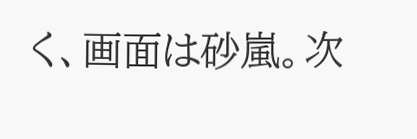く、画面は砂嵐。次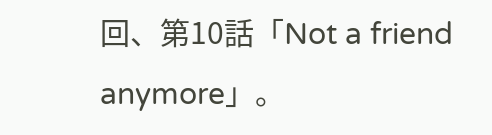回、第10話「Not a friend anymore」。